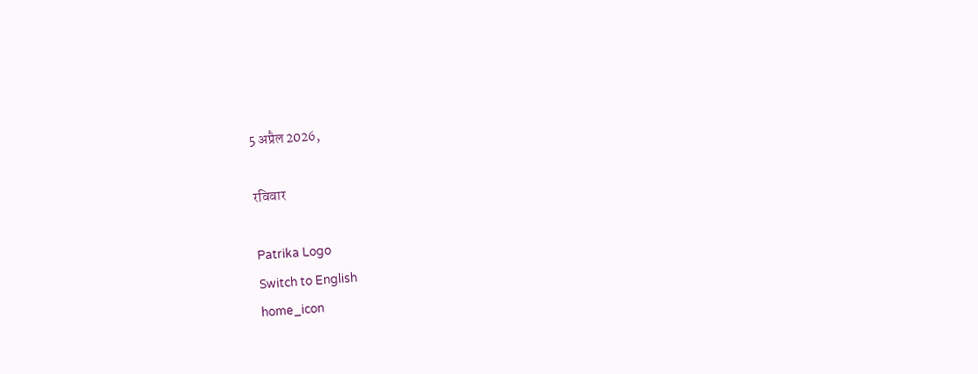5 अप्रैल 2026,

रविवार

Patrika Logo
Switch to English
home_icon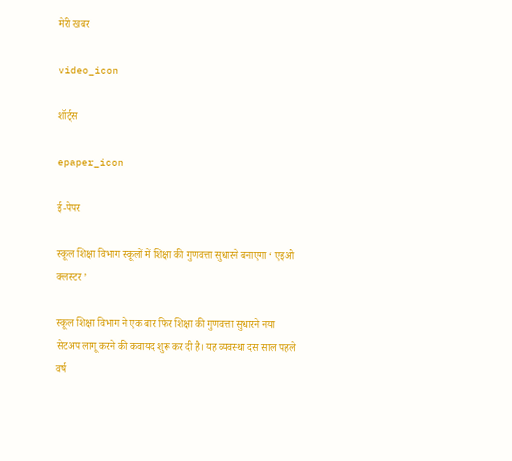मेरी खबर

video_icon

शॉर्ट्स

epaper_icon

ई-पेपर

स्कूल शिक्षा विभाग स्कूलों में शिक्षा की गुणवत्ता सुधारने बनाएगा ‘ एइओ क्लस्टर ’

स्कूल शिक्षा विभाग ने एक बार फिर शिक्षा की गुणवत्ता सुधारने नया सेटअप लागू करने की कवायद शुरू कर दी है। यह व्यवस्था दस साल पहले वर्ष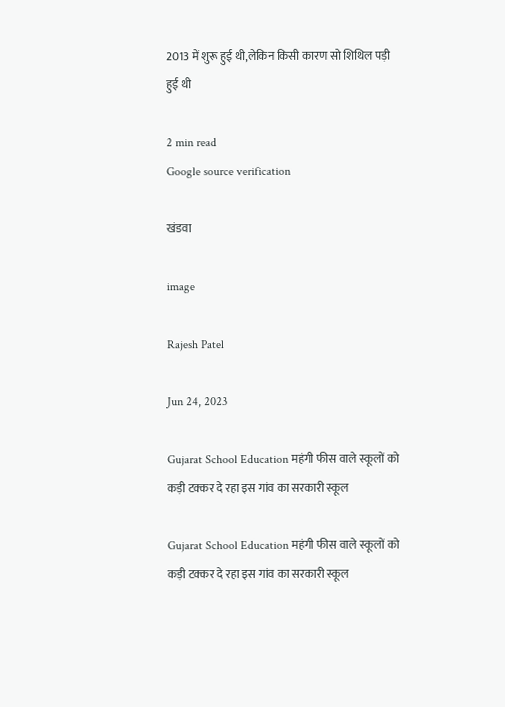2013 में शुरू हुई थी,लेकिन किसी कारण सो शिथिल पड़ी हुई थी

2 min read
Google source verification

खंडवा

image

Rajesh Patel

Jun 24, 2023

Gujarat School Education महंगी फीस वाले स्कूलों को कड़ी टक्कर दे रहा इस गांव का सरकारी स्कूल

Gujarat School Education महंगी फीस वाले स्कूलों को कड़ी टक्कर दे रहा इस गांव का सरकारी स्कूल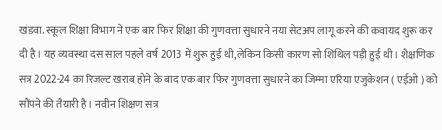खंडवा. स्कूल शिक्षा विभाग ने एक बार फिर शिक्षा की गुणवत्ता सुधारने नया सेटअप लागू करने की कवायद शुरू कर दी है। यह व्यवस्था दस साल पहले वर्ष 2013 में शुरू हुई थी,लेकिन किसी कारण सो शिथिल पड़ी हुई थी। शैक्षणिक सत्र 2022-24 का रिजल्ट खराब होने के बाद एक बार फिर गुणवत्ता सुधारने का जिम्मा एरिया एजुकेशन ( एईओ ) को सौंपने की तैयारी है। नवीन शिक्षण सत्र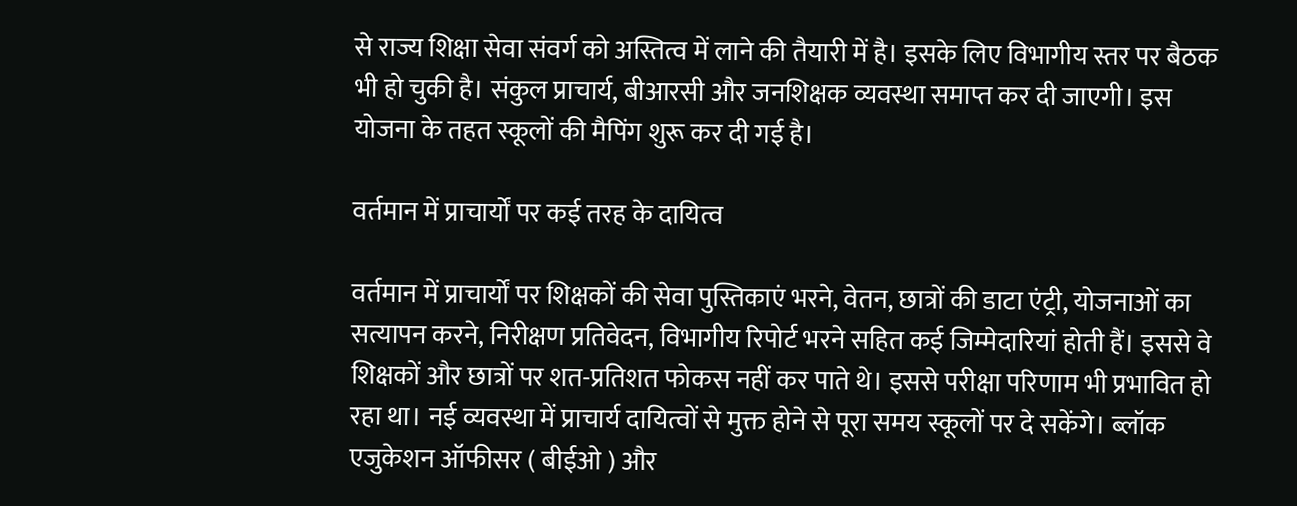से राज्य शिक्षा सेवा संवर्ग को अस्तित्व में लाने की तैयारी में है। इसके लिए विभागीय स्तर पर बैठक भी हो चुकी है। संकुल प्राचार्य, बीआरसी और जनशिक्षक व्यवस्था समाप्त कर दी जाएगी। इस योजना के तहत स्कूलों की मैपिंग शुरू कर दी गई है।

वर्तमान में प्राचार्यों पर कई तरह के दायित्व

वर्तमान में प्राचार्यों पर शिक्षकों की सेवा पुस्तिकाएं भरने, वेतन, छात्रों की डाटा एंट्री, योजनाओं का सत्यापन करने, निरीक्षण प्रतिवेदन, विभागीय रिपोर्ट भरने सहित कई जिम्मेदारियां होती हैं। इससे वे शिक्षकों और छात्रों पर शत-प्रतिशत फोकस नहीं कर पाते थे। इससे परीक्षा परिणाम भी प्रभावित हो रहा था। नई व्यवस्था में प्राचार्य दायित्वों से मुक्त होने से पूरा समय स्कूलों पर दे सकेंगे। ब्लॉक एजुकेशन ऑफीसर ( बीईओ ) और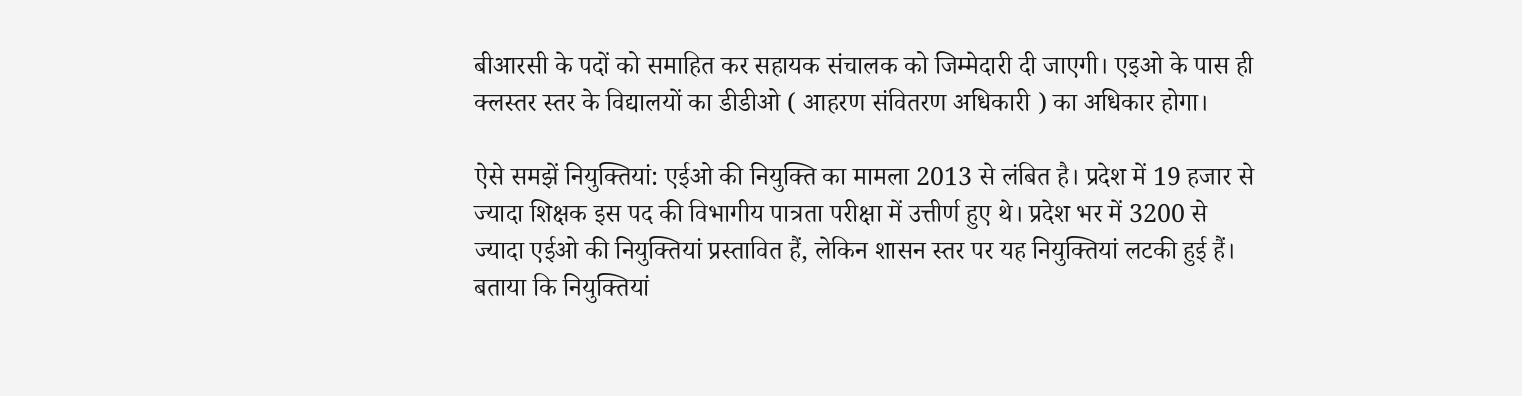बीआरसी के पदों को समाहित कर सहायक संचालक को जिम्मेदारी दी जाएगी। एइओ के पास ही क्लस्तर स्तर के विद्यालयों का डीडीओ ( आहरण संवितरण अधिकारी ) का अधिकार होगा।

ऐसे समझें नियुक्तियां: एईओ की नियुक्ति का मामला 2013 से लंबित है। प्रदेश में 19 हजार से ज्यादा शिक्षक इस पद की विभागीय पात्रता परीक्षा में उत्तीर्ण हुए थे। प्रदेश भर में 3200 से ज्यादा एईओ की नियुक्तियां प्रस्तावित हैं, लेकिन शासन स्तर पर यह नियुक्तियां लटकी हुई हैं। बताया कि नियुक्तियां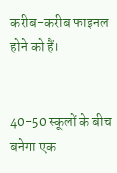करीब-करीब फाइनल होने को हैं।


40-50 स्कूलों के बीच बनेगा एक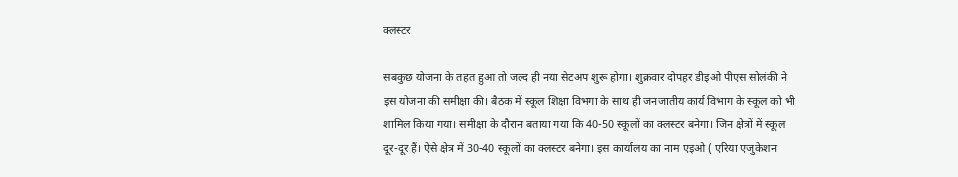क्लस्टर

सबकुछ योजना के तहत हुआ तो जल्द ही नया सेटअप शुरू होगा। शुक्रवार दोपहर डीइओ पीएस सोलंकी ने इस योजना की समीक्षा की। बैठक में स्कूल शिक्षा विभगा के साथ ही जनजातीय कार्य विभाग के स्कूल को भी शामिल किया गया। समीक्षा के दौरान बताया गया कि 40-50 स्कूलों का क्लस्टर बनेगा। जिन क्षेत्रों में स्कूल दूर-दूर हैं। ऐसे क्षेत्र में 30-40 स्कूलों का क्लस्टर बनेगा। इस कार्यालय का नाम एइओ ( एरिया एजुकेशन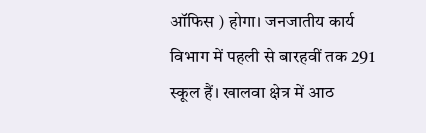ऑफिस ) होगा। जनजातीय कार्य विभाग में पहली से बारहवीं तक 291 स्कूल हैं। खालवा क्षेत्र में आठ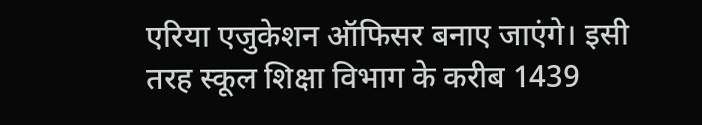एरिया एजुकेशन ऑफिसर बनाए जाएंगे। इसी तरह स्कूल शिक्षा विभाग के करीब 1439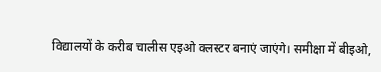विद्यालयों के करीब चालीस एइओ क्लस्टर बनाएं जाएंगे। समीक्षा में बीइओ,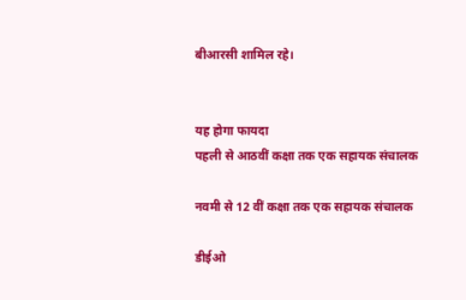बीआरसी शामिल रहे।


यह होगा फायदा
पहली से आठवीं कक्षा तक एक सहायक संचालक

नवमी से 12 वीं कक्षा तक एक सहायक संचालक

डीईओ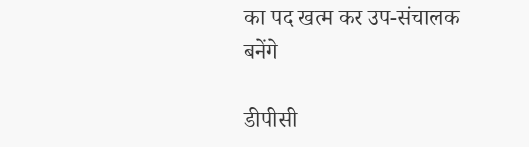का पद खत्म कर उप-संचालक बनेंगे

डीपीसी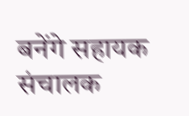बनेंगे सहायक संचालक